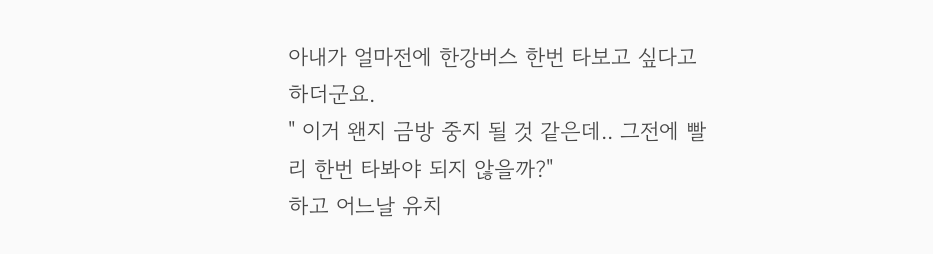아내가 얼마전에 한강버스 한번 타보고 싶다고 하더군요.
" 이거 왠지 금방 중지 될 것 같은데.. 그전에 빨리 한번 타봐야 되지 않을까?"
하고 어느날 유치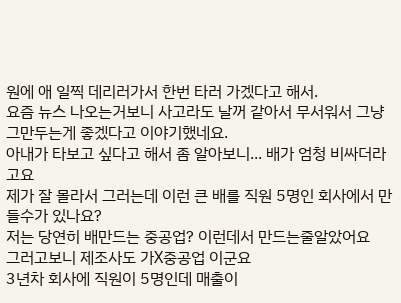원에 애 일찍 데리러가서 한번 타러 가겠다고 해서.
요즘 뉴스 나오는거보니 사고라도 날꺼 같아서 무서워서 그냥 그만두는게 좋겠다고 이야기했네요.
아내가 타보고 싶다고 해서 좀 알아보니... 배가 엄청 비싸더라고요
제가 잘 몰라서 그러는데 이런 큰 배를 직원 5명인 회사에서 만들수가 있나요?
저는 당연히 배만드는 중공업? 이런데서 만드는줄알았어요
그러고보니 제조사도 가X중공업 이군요
3년차 회사에 직원이 5명인데 매출이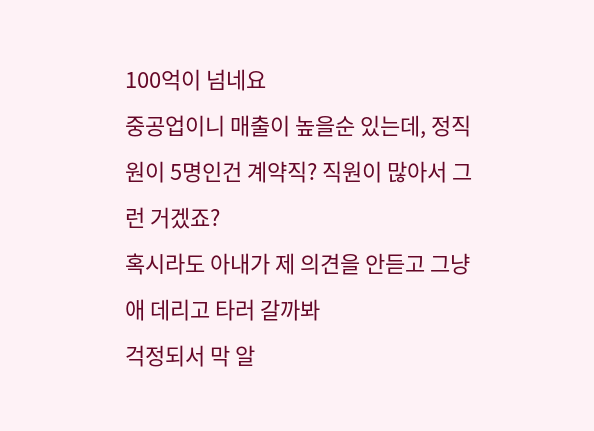100억이 넘네요
중공업이니 매출이 높을순 있는데, 정직원이 5명인건 계약직? 직원이 많아서 그런 거겠죠?
혹시라도 아내가 제 의견을 안듣고 그냥 애 데리고 타러 갈까봐
걱정되서 막 알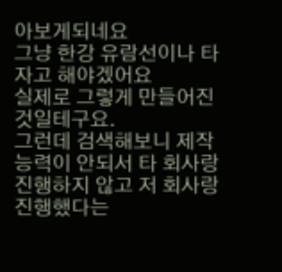아보게되네요
그냥 한강 유람선이나 타자고 해야겠어요
실제로 그렇게 만들어진것일테구요.
그런데 검색해보니 제작 능력이 안되서 타 회사랑 진행하지 않고 저 회사랑 진행했다는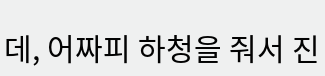데, 어짜피 하청을 줘서 진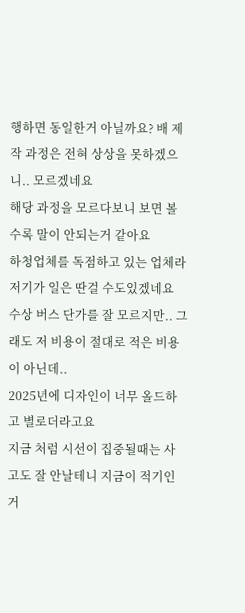행하면 동일한거 아닐까요? 배 제작 과정은 전혀 상상을 못하겠으니.. 모르겠네요
해당 과정을 모르다보니 보면 볼수록 말이 안되는거 같아요
하청업체를 독점하고 있는 업체라 저기가 일은 딴걸 수도있겠네요
수상 버스 단가를 잘 모르지만.. 그래도 저 비용이 절대로 적은 비용이 아닌데..
2025년에 디자인이 너무 올드하고 별로더라고요
지금 처럼 시선이 집중될때는 사고도 잘 안날테니 지금이 적기인거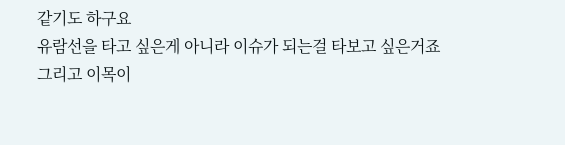같기도 하구요
유람선을 타고 싶은게 아니라 이슈가 되는걸 타보고 싶은거죠
그리고 이목이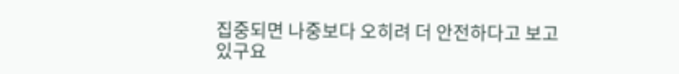집중되면 나중보다 오히려 더 안전하다고 보고 있구요